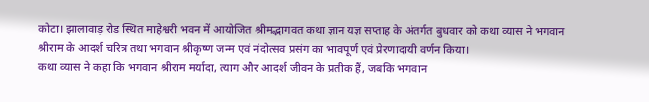कोटा। झालावाड़ रोड स्थित माहेश्वरी भवन में आयोजित श्रीमद्भागवत कथा ज्ञान यज्ञ सप्ताह के अंतर्गत बुधवार को कथा व्यास ने भगवान श्रीराम के आदर्श चरित्र तथा भगवान श्रीकृष्ण जन्म एवं नंदोत्सव प्रसंग का भावपूर्ण एवं प्रेरणादायी वर्णन किया।
कथा व्यास ने कहा कि भगवान श्रीराम मर्यादा, त्याग और आदर्श जीवन के प्रतीक हैं, जबकि भगवान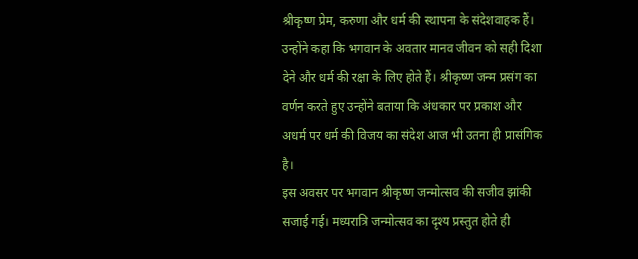श्रीकृष्ण प्रेम, करुणा और धर्म की स्थापना के संदेशवाहक हैं। उन्होंने कहा कि भगवान के अवतार मानव जीवन को सही दिशा देने और धर्म की रक्षा के लिए होते हैं। श्रीकृष्ण जन्म प्रसंग का वर्णन करते हुए उन्होंने बताया कि अंधकार पर प्रकाश और अधर्म पर धर्म की विजय का संदेश आज भी उतना ही प्रासंगिक है।
इस अवसर पर भगवान श्रीकृष्ण जन्मोत्सव की सजीव झांकी सजाई गई। मध्यरात्रि जन्मोत्सव का दृश्य प्रस्तुत होते ही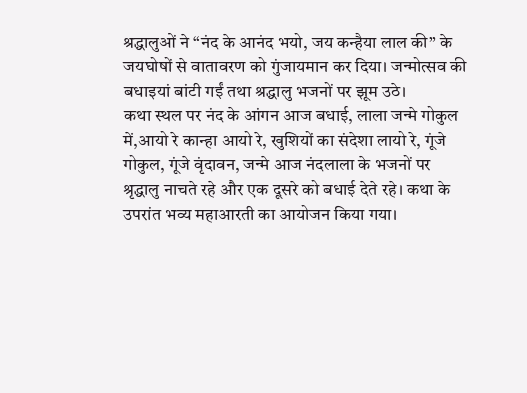श्रद्धालुओं ने “नंद के आनंद भयो, जय कन्हैया लाल की” के जयघोषों से वातावरण को गुंजायमान कर दिया। जन्मोत्सव की बधाइयां बांटी गईं तथा श्रद्धालु भजनों पर झूम उठे।
कथा स्थल पर नंद के आंगन आज बधाई, लाला जन्मे गोकुल में,आयो रे कान्हा आयो रे, खुशियों का संदेशा लायो रे, गूंजे गोकुल, गूंजे वृंदावन, जन्मे आज नंदलाला के भजनों पर श्रृद्धालु नाचते रहे और एक दूसरे को बधाई देते रहे। कथा के उपरांत भव्य महाआरती का आयोजन किया गया।